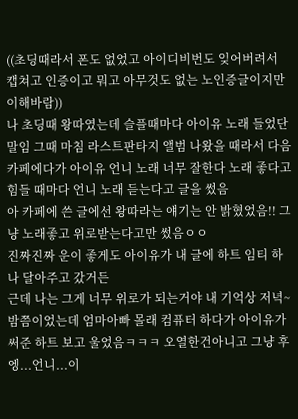((초딩때라서 폰도 없었고 아이디비번도 잊어버려서 캡쳐고 인증이고 뭐고 아무것도 없는 노인증글이지만 이해바람))
나 초딩때 왕따였는데 슬플때마다 아이유 노래 들었단말임 그때 마침 라스트판타지 앨범 나왔을 때라서 다음카페에다가 아이유 언니 노래 너무 잘한다 노래 좋다고 힘들 때마다 언니 노래 듣는다고 글을 썼음
아 카페에 쓴 글에선 왕따라는 얘기는 안 밝혔었음!! 그냥 노래좋고 위로받는다고만 썼음ㅇㅇ
진짜진짜 운이 좋게도 아이유가 내 글에 하트 임티 하나 달아주고 갔거든
근데 나는 그게 너무 위로가 되는거야 내 기억상 저녁~밤쯤이었는데 엄마아빠 몰래 컴퓨터 하다가 아이유가 써준 하트 보고 울었음ㅋㅋㅋ 오열한건아니고 그냥 후엥...언니...이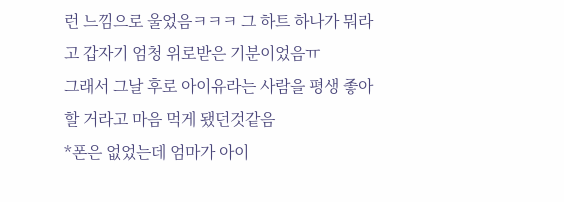런 느낌으로 울었음ㅋㅋㅋ 그 하트 하나가 뭐라고 갑자기 엄청 위로받은 기분이었음ㅠ
그래서 그날 후로 아이유라는 사람을 평생 좋아할 거라고 마음 먹게 됐던것같음
*폰은 없었는데 엄마가 아이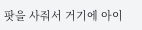팟을 사줘서 거기에 아이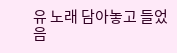유 노래 담아놓고 들었음